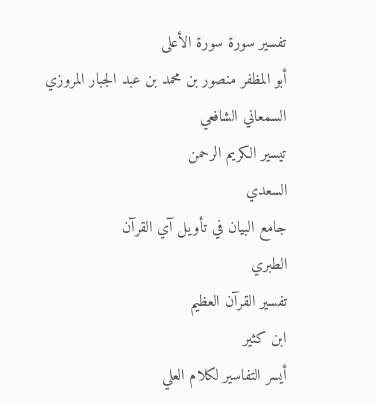تفسير سورة سورة الأعلى
أبو المظفر منصور بن محمد بن عبد الجبار المروزي السمعاني الشافعي
تيسير الكريم الرحمن
السعدي
جامع البيان في تأويل آي القرآن
الطبري
تفسير القرآن العظيم
ابن كثير
أيسر التفاسير لكلام العلي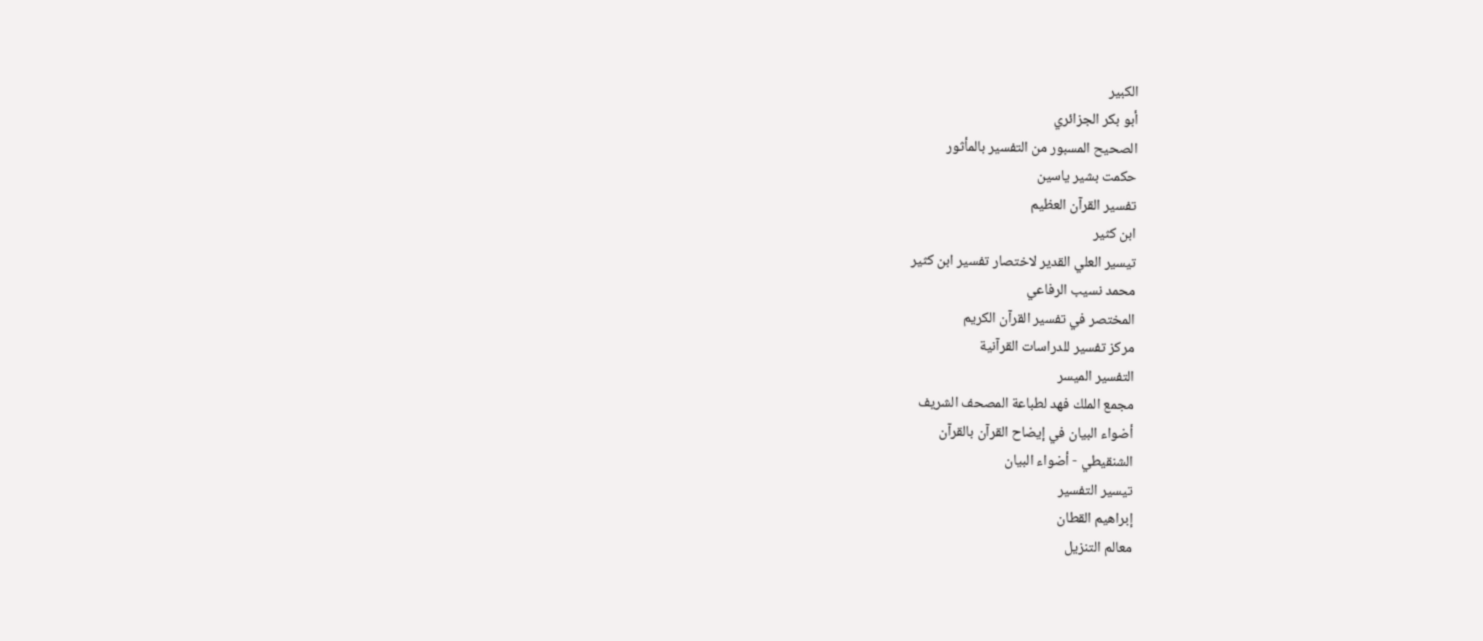الكبير
أبو بكر الجزائري
الصحيح المسبور من التفسير بالمأثور
حكمت بشير ياسين
تفسير القرآن العظيم
ابن كثير
تيسير العلي القدير لاختصار تفسير ابن كثير
محمد نسيب الرفاعي
المختصر في تفسير القرآن الكريم
مركز تفسير للدراسات القرآنية
التفسير الميسر
مجمع الملك فهد لطباعة المصحف الشريف
أضواء البيان في إيضاح القرآن بالقرآن
الشنقيطي - أضواء البيان
تيسير التفسير
إبراهيم القطان
معالم التنزيل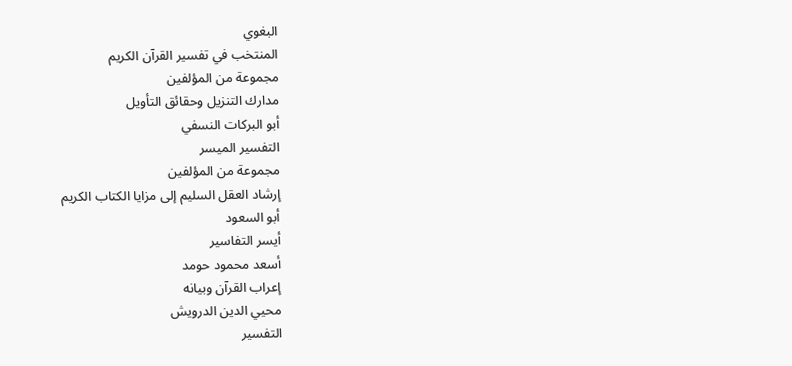البغوي
المنتخب في تفسير القرآن الكريم
مجموعة من المؤلفين
مدارك التنزيل وحقائق التأويل
أبو البركات النسفي
التفسير الميسر
مجموعة من المؤلفين
إرشاد العقل السليم إلى مزايا الكتاب الكريم
أبو السعود
أيسر التفاسير
أسعد محمود حومد
إعراب القرآن وبيانه
محيي الدين الدرويش
التفسير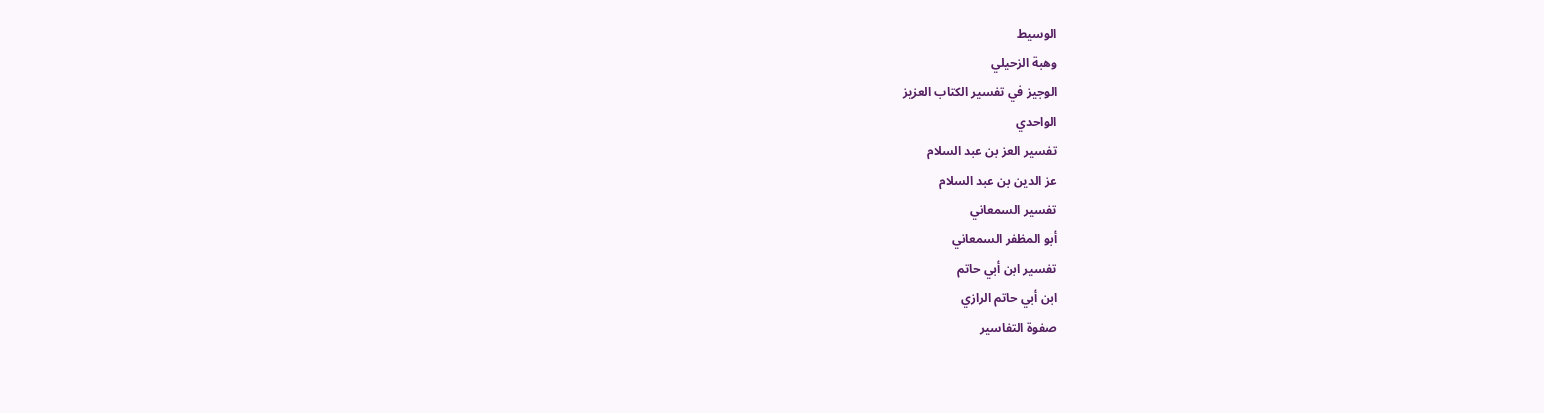الوسيط
وهبة الزحيلي
الوجيز في تفسير الكتاب العزيز
الواحدي
تفسير العز بن عبد السلام
عز الدين بن عبد السلام
تفسير السمعاني
أبو المظفر السمعاني
تفسير ابن أبي حاتم
ابن أبي حاتم الرازي
صفوة التفاسير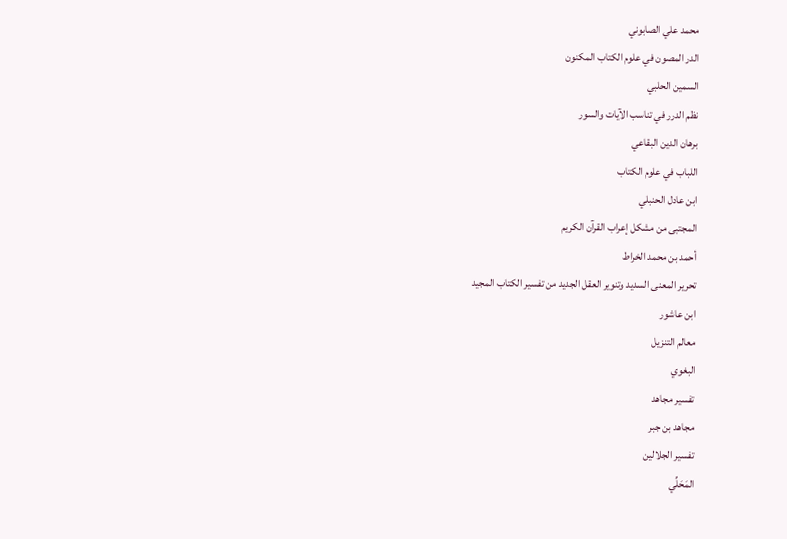محمد علي الصابوني
الدر المصون في علوم الكتاب المكنون
السمين الحلبي
نظم الدرر في تناسب الآيات والسور
برهان الدين البقاعي
اللباب في علوم الكتاب
ابن عادل الحنبلي
المجتبى من مشكل إعراب القرآن الكريم
أحمد بن محمد الخراط
تحرير المعنى السديد وتنوير العقل الجديد من تفسير الكتاب المجيد
ابن عاشور
معالم التنزيل
البغوي
تفسير مجاهد
مجاهد بن جبر
تفسير الجلالين
المَحَلِّي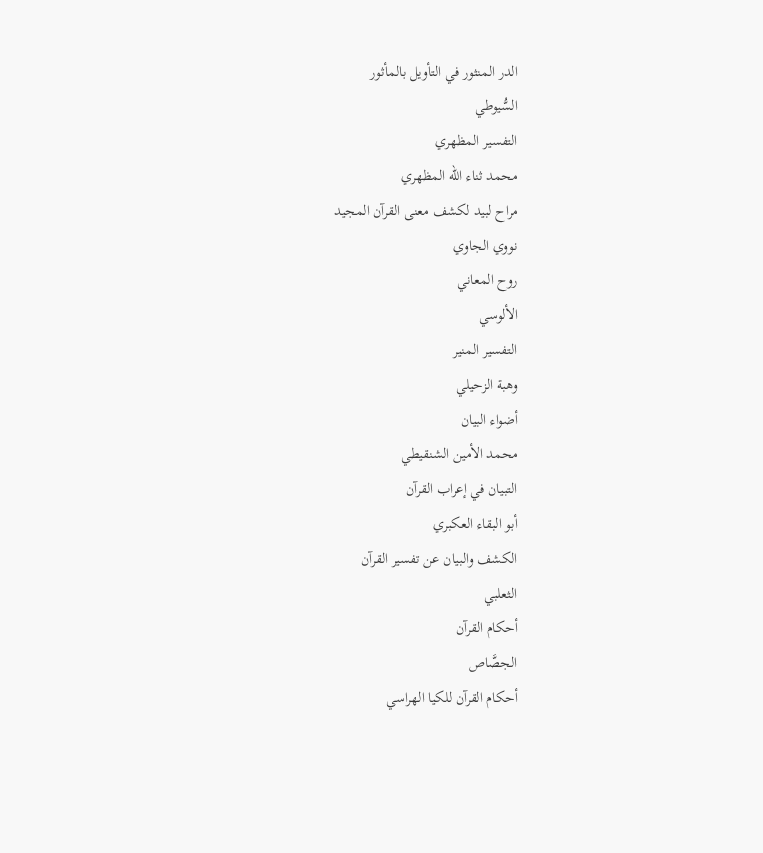الدر المنثور في التأويل بالمأثور
السُّيوطي
التفسير المظهري
محمد ثناء الله المظهري
مراح لبيد لكشف معنى القرآن المجيد
نووي الجاوي
روح المعاني
الألوسي
التفسير المنير
وهبة الزحيلي
أضواء البيان
محمد الأمين الشنقيطي
التبيان في إعراب القرآن
أبو البقاء العكبري
الكشف والبيان عن تفسير القرآن
الثعلبي
أحكام القرآن
الجصَّاص
أحكام القرآن للكيا الهراسي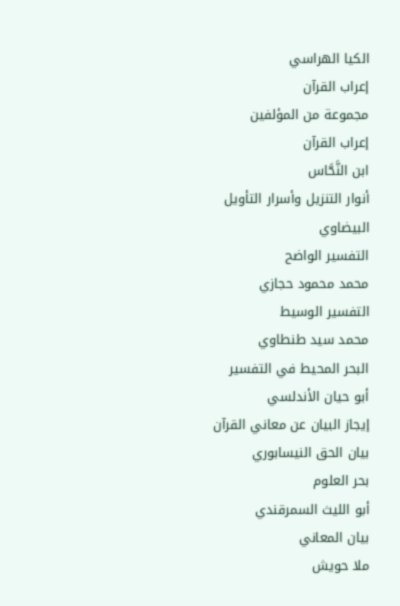الكيا الهراسي
إعراب القرآن
مجموعة من المؤلفين
إعراب القرآن
ابن النَّحَّاس
أنوار التنزيل وأسرار التأويل
البيضاوي
التفسير الواضح
محمد محمود حجازي
التفسير الوسيط
محمد سيد طنطاوي
البحر المحيط في التفسير
أبو حيان الأندلسي
إيجاز البيان عن معاني القرآن
بيان الحق النيسابوري
بحر العلوم
أبو الليث السمرقندي
بيان المعاني
ملا حويش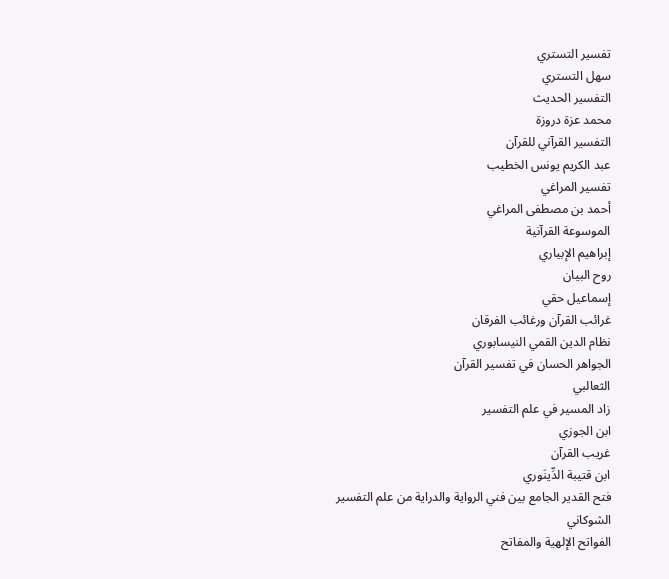تفسير التستري
سهل التستري
التفسير الحديث
محمد عزة دروزة
التفسير القرآني للقرآن
عبد الكريم يونس الخطيب
تفسير المراغي
أحمد بن مصطفى المراغي
الموسوعة القرآنية
إبراهيم الإبياري
روح البيان
إسماعيل حقي
غرائب القرآن ورغائب الفرقان
نظام الدين القمي النيسابوري
الجواهر الحسان في تفسير القرآن
الثعالبي
زاد المسير في علم التفسير
ابن الجوزي
غريب القرآن
ابن قتيبة الدِّينَوري
فتح القدير الجامع بين فني الرواية والدراية من علم التفسير
الشوكاني
الفواتح الإلهية والمفاتح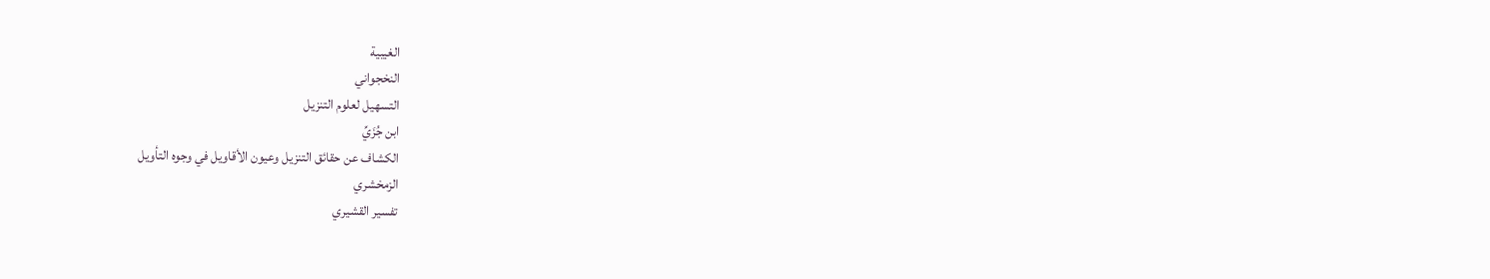الغيبية
النخجواني
التسهيل لعلوم التنزيل
ابن جُزَيِّ
الكشاف عن حقائق التنزيل وعيون الأقاويل في وجوه التأويل
الزمخشري
تفسير القشيري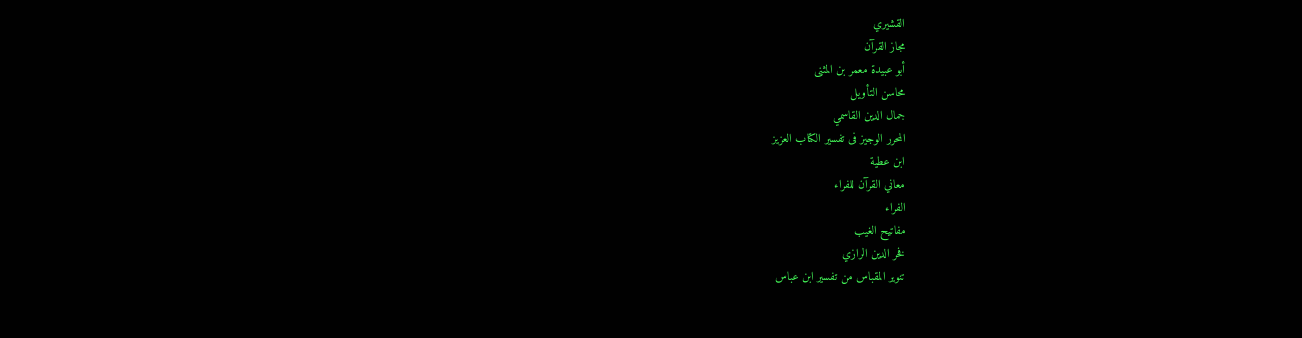القشيري
مجاز القرآن
أبو عبيدة معمر بن المثنى
محاسن التأويل
جمال الدين القاسمي
المحرر الوجيز فى تفسير الكتاب العزيز
ابن عطية
معاني القرآن للفراء
الفراء
مفاتيح الغيب
فخر الدين الرازي
تنوير المقباس من تفسير ابن عباس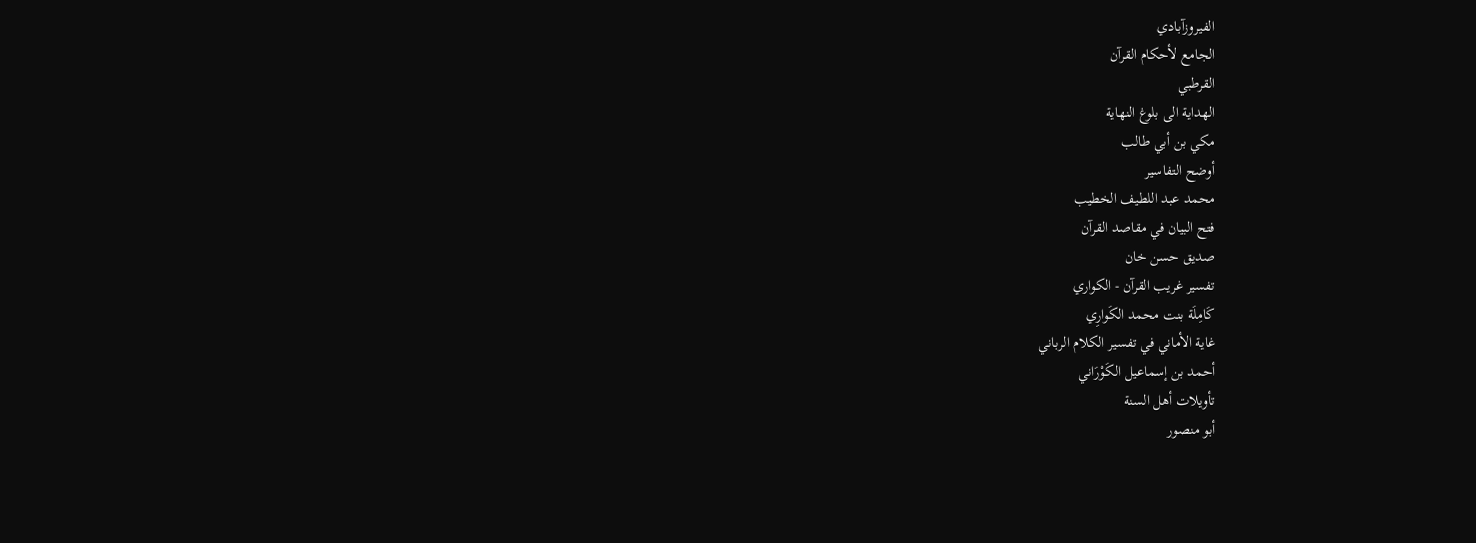الفيروزآبادي
الجامع لأحكام القرآن
القرطبي
الهداية الى بلوغ النهاية
مكي بن أبي طالب
أوضح التفاسير
محمد عبد اللطيف الخطيب
فتح البيان في مقاصد القرآن
صديق حسن خان
تفسير غريب القرآن - الكواري
كَامِلَة بنت محمد الكَوارِي
غاية الأماني في تفسير الكلام الرباني
أحمد بن إسماعيل الكَوْرَاني
تأويلات أهل السنة
أبو منصور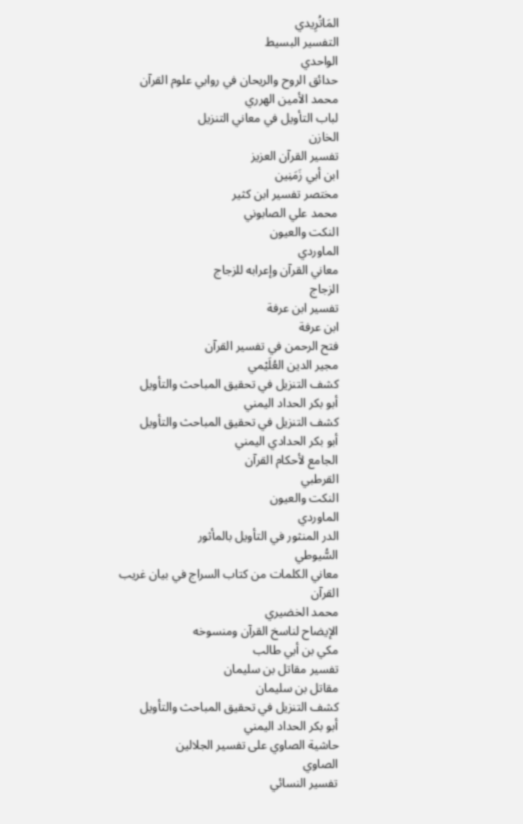المَاتُرِيدي
التفسير البسيط
الواحدي
حدائق الروح والريحان في روابي علوم القرآن
محمد الأمين الهرري
لباب التأويل في معاني التنزيل
الخازن
تفسير القرآن العزيز
ابن أبي زَمَنِين
مختصر تفسير ابن كثير
محمد علي الصابوني
النكت والعيون
الماوردي
معاني القرآن وإعرابه للزجاج
الزجاج
تفسير ابن عرفة
ابن عرفة
فتح الرحمن في تفسير القرآن
مجير الدين العُلَيْمي
كشف التنزيل في تحقيق المباحث والتأويل
أبو بكر الحداد اليمني
كشف التنزيل في تحقيق المباحث والتأويل
أبو بكر الحدادي اليمني
الجامع لأحكام القرآن
القرطبي
النكت والعيون
الماوردي
الدر المنثور في التأويل بالمأثور
السُّيوطي
معاني الكلمات من كتاب السراج في بيان غريب القرآن
محمد الخضيري
الإيضاح لناسخ القرآن ومنسوخه
مكي بن أبي طالب
تفسير مقاتل بن سليمان
مقاتل بن سليمان
كشف التنزيل في تحقيق المباحث والتأويل
أبو بكر الحداد اليمني
حاشية الصاوي على تفسير الجلالين
الصاوي
تفسير النسائي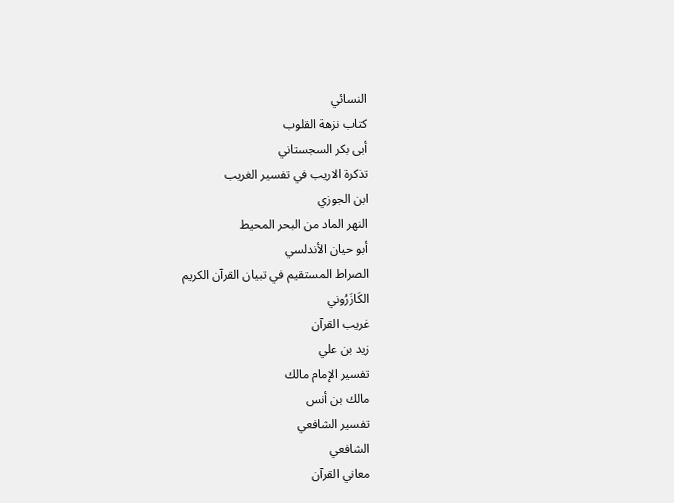النسائي
كتاب نزهة القلوب
أبى بكر السجستاني
تذكرة الاريب في تفسير الغريب
ابن الجوزي
النهر الماد من البحر المحيط
أبو حيان الأندلسي
الصراط المستقيم في تبيان القرآن الكريم
الكَازَرُوني
غريب القرآن
زيد بن علي
تفسير الإمام مالك
مالك بن أنس
تفسير الشافعي
الشافعي
معاني القرآن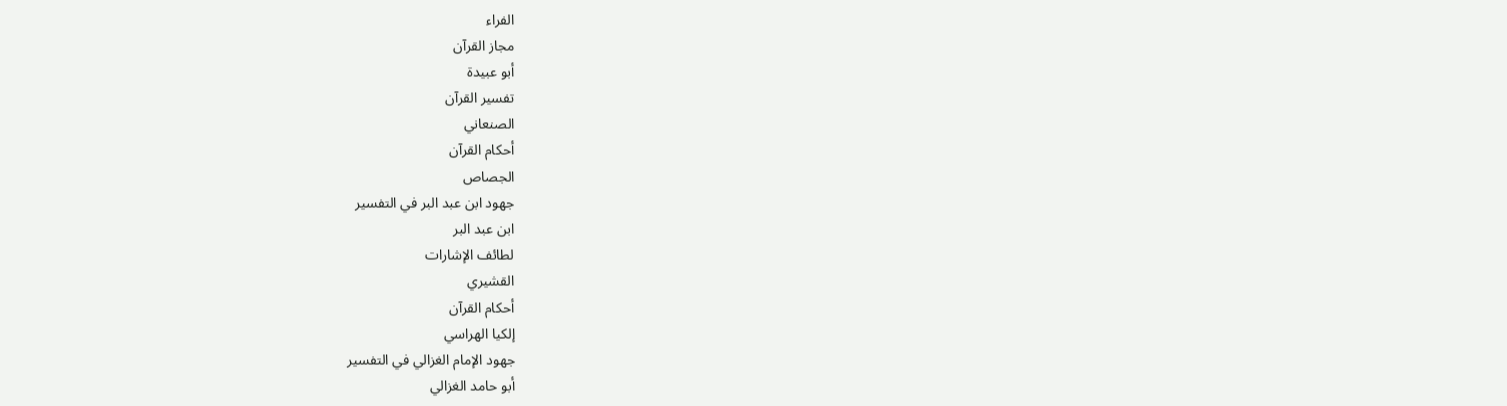الفراء
مجاز القرآن
أبو عبيدة
تفسير القرآن
الصنعاني
أحكام القرآن
الجصاص
جهود ابن عبد البر في التفسير
ابن عبد البر
لطائف الإشارات
القشيري
أحكام القرآن
إلكيا الهراسي
جهود الإمام الغزالي في التفسير
أبو حامد الغزالي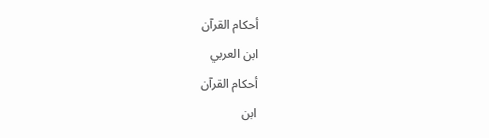أحكام القرآن
ابن العربي
أحكام القرآن
ابن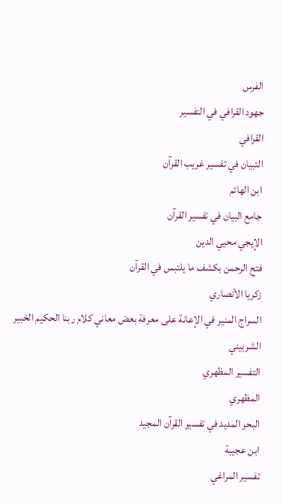الفرس
جهود القرافي في التفسير
القرافي
التبيان في تفسير غريب القرآن
ابن الهائم
جامع البيان في تفسير القرآن
الإيجي محيي الدين
فتح الرحمن بكشف ما يلتبس في القرآن
زكريا الأنصاري
السراج المنير في الإعانة على معرفة بعض معاني كلام ربنا الحكيم الخبير
الشربيني
التفسير المظهري
المظهري
البحر المديد في تفسير القرآن المجيد
ابن عجيبة
تفسير المراغي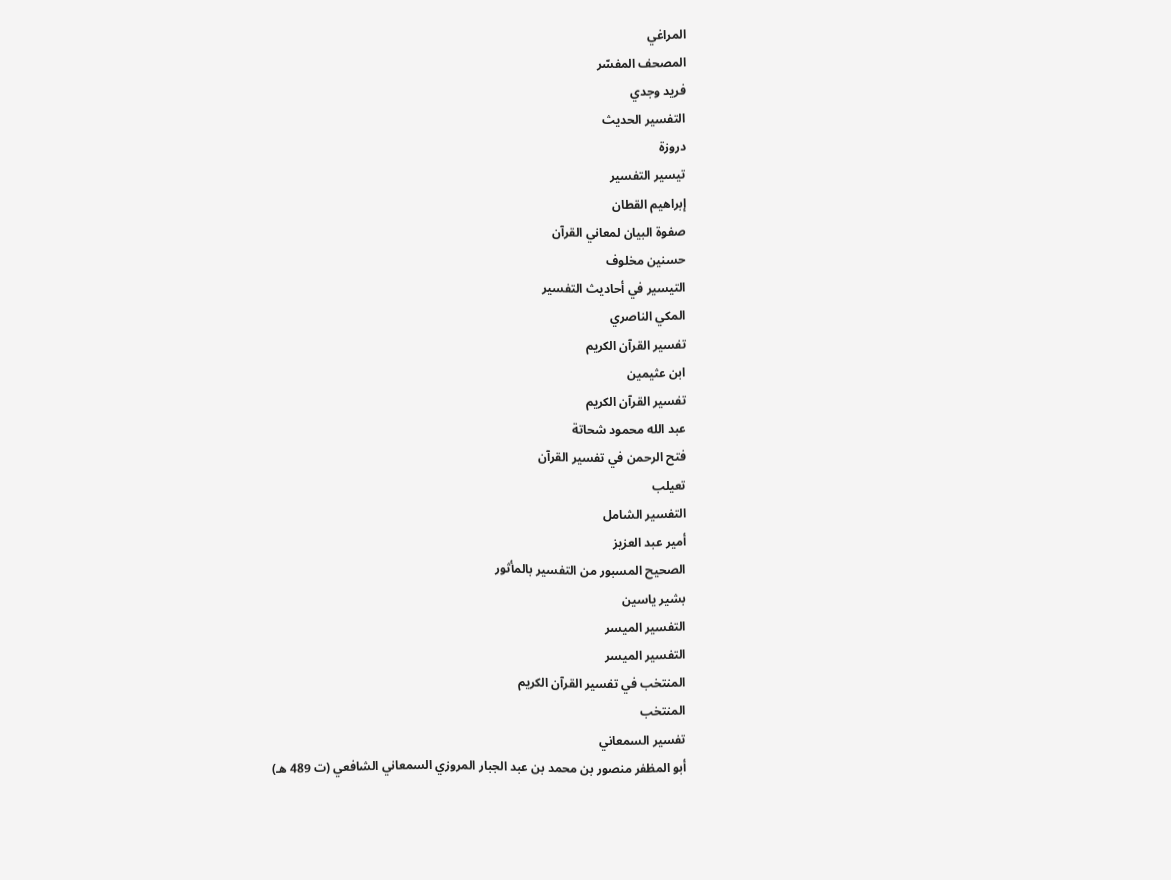المراغي
المصحف المفسّر
فريد وجدي
التفسير الحديث
دروزة
تيسير التفسير
إبراهيم القطان
صفوة البيان لمعاني القرآن
حسنين مخلوف
التيسير في أحاديث التفسير
المكي الناصري
تفسير القرآن الكريم
ابن عثيمين
تفسير القرآن الكريم
عبد الله محمود شحاتة
فتح الرحمن في تفسير القرآن
تعيلب
التفسير الشامل
أمير عبد العزيز
الصحيح المسبور من التفسير بالمأثور
بشير ياسين
التفسير الميسر
التفسير الميسر
المنتخب في تفسير القرآن الكريم
المنتخب
تفسير السمعاني
أبو المظفر منصور بن محمد بن عبد الجبار المروزي السمعاني الشافعي (ت 489 هـ)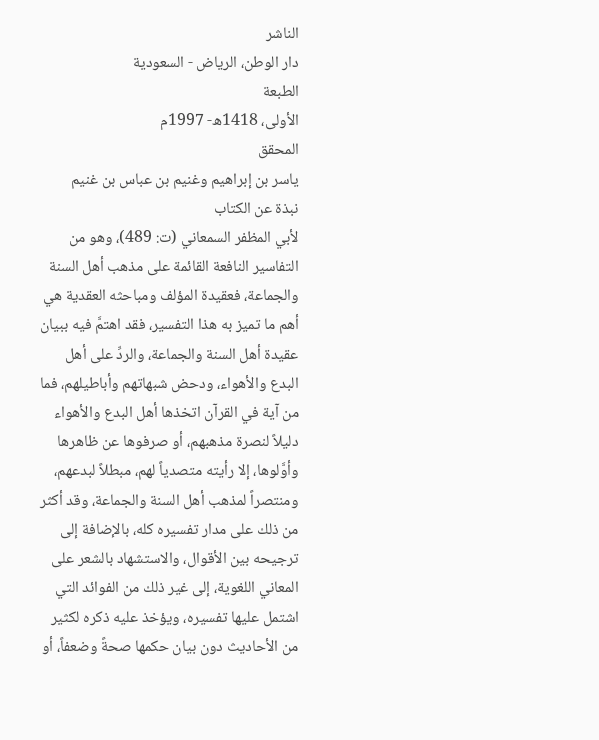الناشر
دار الوطن، الرياض - السعودية
الطبعة
الأولى، 1418ه- 1997م
المحقق
ياسر بن إبراهيم وغنيم بن عباس بن غنيم
نبذة عن الكتاب
لأبي المظفر السمعاني (ت: 489)، وهو من التفاسير النافعة القائمة على مذهب أهل السنة والجماعة، فعقيدة المؤلف ومباحثه العقدية هي أهم ما تميز به هذا التفسير، فقد اهتمَّ فيه ببيان عقيدة أهل السنة والجماعة، والردِّ على أهل البدع والأهواء، ودحض شبهاتهم وأباطيلهم، فما من آية في القرآن اتخذها أهل البدع والأهواء دليلاً لنصرة مذهبهم، أو صرفوها عن ظاهرها وأوَّلوها، إلا رأيته متصدياً لهم، مبطلاً لبدعهم، ومنتصراً لمذهب أهل السنة والجماعة، وقد أكثر من ذلك على مدار تفسيره كله، بالإضافة إلى ترجيحه بين الأقوال، والاستشهاد بالشعر على المعاني اللغوية، إلى غير ذلك من الفوائد التي اشتمل عليها تفسيره، ويؤخذ عليه ذكره لكثير من الأحاديث دون بيان حكمها صحةً وضعفاً، أو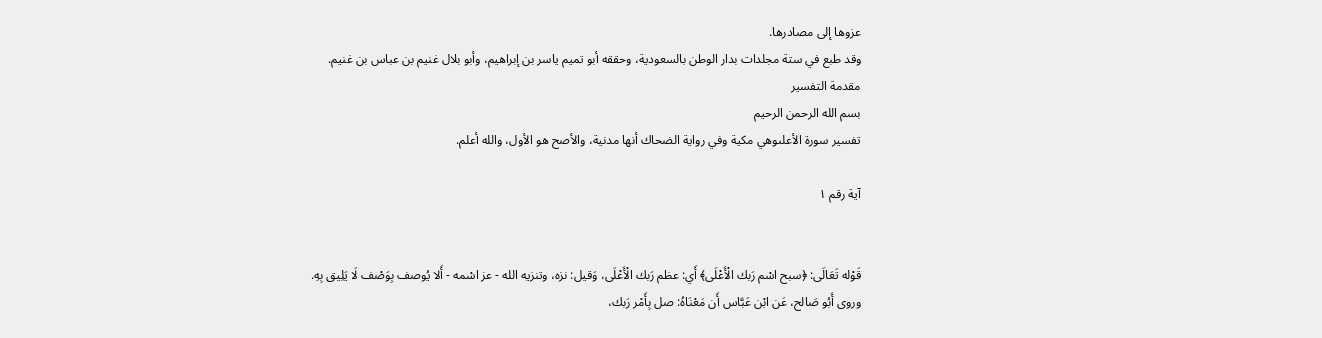عزوها إلى مصادرها.
وقد طبع في ستة مجلدات بدار الوطن بالسعودية، وحققه أبو تميم ياسر بن إبراهيم، وأبو بلال غنيم بن عباس بن غنيم.
مقدمة التفسير
بسم الله الرحمن الرحيم
تفسير سورة الأعلىوهي مكية وفي رواية الضحاك أنها مدنية، والأصح هو الأول، والله أعلم.

آية رقم ١


قَوْله تَعَالَى: ﴿سبح اسْم رَبك الْأَعْلَى﴾ أَي: عظم رَبك الْأَعْلَى، وَقيل: نزه، وتنزيه الله - عز اسْمه - أَلا يُوصف بِوَصْف لَا يَلِيق بِهِ.
وروى أَبُو صَالح، عَن ابْن عَبَّاس أَن مَعْنَاهُ: صل بِأَمْر رَبك،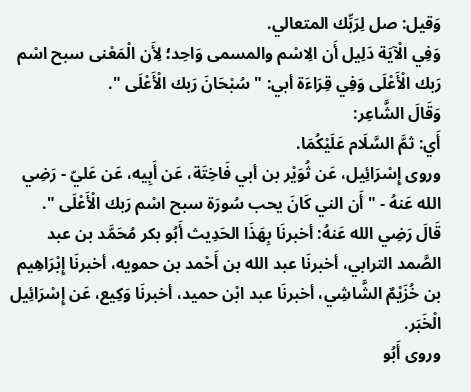وَقيل: صل لِرَبِّك المتعالي.
وَفِي الْآيَة دَلِيل أَن الِاسْم والمسمى وَاحِد؛ لِأَن الْمَعْنى سبح اسْم رَبك الْأَعْلَى وَفِي قِرَاءَة أبي: " سُبْحَانَ رَبك الْأَعْلَى ".
وَقَالَ الشَّاعِر:
أَي: ثمَّ السَّلَام عَلَيْكُمَا.
وروى إِسْرَائِيل، عَن ثُوَيْر بن أبي فَاخِتَة، عَن أَبِيه، عَن عَليّ - رَضِي الله عَنهُ - " أَن الني كَانَ يحب سُورَة سبح اسْم رَبك الْأَعْلَى ".
قَالَ رَضِي الله عَنهُ: أخبرنَا بِهَذَا الحَدِيث أَبُو بكر مُحَمَّد بن عبد الصَّمد الترابي، أخبرنَا عبد الله بن أَحْمد بن حمويه، أخبرنَا إِبْرَاهِيم بن خُزَيْمٌ الشَّاشِي، أخبرنَا عبد ابْن حميد، أخبرنَا وَكِيع، عَن إِسْرَائِيل الْخَبَر.
وروى أَبُو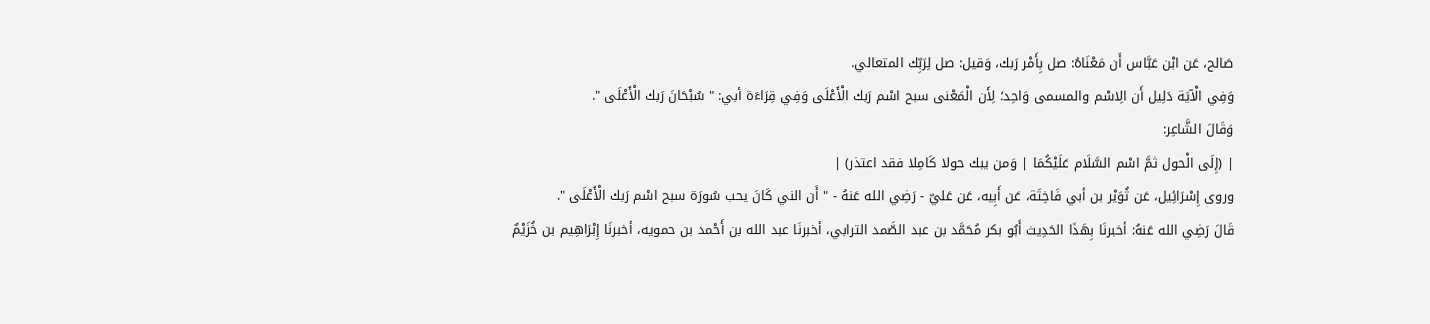صَالح، عَن ابْن عَبَّاس أَن مَعْنَاهُ: صل بِأَمْر رَبك، وَقيل: صل لِرَبِّك المتعالي.
وَفِي الْآيَة دَلِيل أَن الِاسْم والمسمى وَاحِد؛ لِأَن الْمَعْنى سبح اسْم رَبك الْأَعْلَى وَفِي قِرَاءَة أبي: " سُبْحَانَ رَبك الْأَعْلَى ".
وَقَالَ الشَّاعِر:
| (إِلَى الْحول ثمَّ اسْم السَّلَام عَلَيْكُمَا | وَمن يبك حولا كَامِلا فقد اعتذر) |
وروى إِسْرَائِيل، عَن ثُوَيْر بن أبي فَاخِتَة، عَن أَبِيه، عَن عَليّ - رَضِي الله عَنهُ - " أَن الني كَانَ يحب سُورَة سبح اسْم رَبك الْأَعْلَى ".
قَالَ رَضِي الله عَنهُ: أخبرنَا بِهَذَا الحَدِيث أَبُو بكر مُحَمَّد بن عبد الصَّمد الترابي، أخبرنَا عبد الله بن أَحْمد بن حمويه، أخبرنَا إِبْرَاهِيم بن خُزَيْمٌ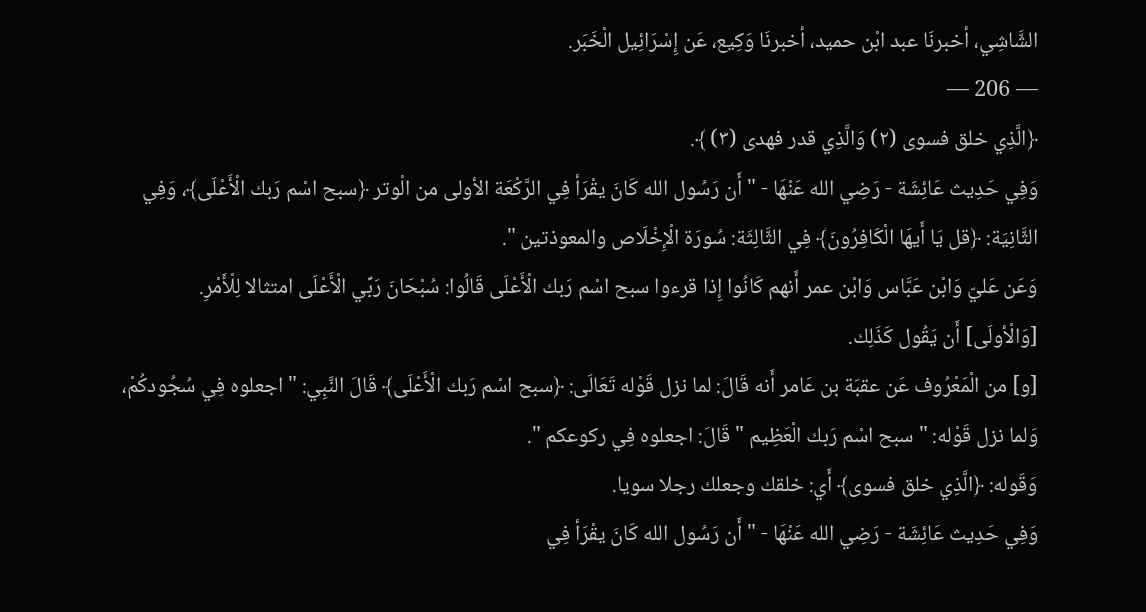الشَّاشِي، أخبرنَا عبد ابْن حميد، أخبرنَا وَكِيع، عَن إِسْرَائِيل الْخَبَر.
— 206 —
﴿الَّذِي خلق فسوى (٢) وَالَّذِي قدر فهدى (٣) ﴾.
وَفِي حَدِيث عَائِشَة - رَضِي الله عَنْهَا - " أَن رَسُول الله كَانَ يقْرَأ فِي الرَّكْعَة الأولى من الْوتر ﴿سبح اسْم رَبك الْأَعْلَى﴾، وَفِي الثَّانِيَة: ﴿قل يَا أَيهَا الْكَافِرُونَ﴾ فِي الثَّالِثَة: سُورَة الْإِخْلَاص والمعوذتين ".
وَعَن عَليّ وَابْن عَبَّاس وَابْن عمر أَنهم كَانُوا إِذا قرءوا سبح اسْم رَبك الْأَعْلَى قَالُوا: سُبْحَانَ رَبِّي الْأَعْلَى امتثالا لِلْأَمْرِ.
[وَالْأولَى] أَن يَقُول كَذَلِك.
[و] من الْمَعْرُوف عَن عقبَة بن عَامر أَنه قَالَ: لما نزل قَوْله تَعَالَى: ﴿سبح اسْم رَبك الْأَعْلَى﴾ قَالَ النَّبِي: " اجعلوه فِي سُجُودكُمْ، وَلما نزل قَوْله: " سبح اسْم رَبك الْعَظِيم " قَالَ: اجعلوه فِي ركوعكم ".
وَقَوله: ﴿الَّذِي خلق فسوى﴾ أَي: خلقك وجعلك رجلا سويا.
وَفِي حَدِيث عَائِشَة - رَضِي الله عَنْهَا - " أَن رَسُول الله كَانَ يقْرَأ فِي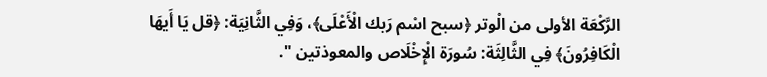الرَّكْعَة الأولى من الْوتر ﴿سبح اسْم رَبك الْأَعْلَى﴾، وَفِي الثَّانِيَة: ﴿قل يَا أَيهَا الْكَافِرُونَ﴾ فِي الثَّالِثَة: سُورَة الْإِخْلَاص والمعوذتين ".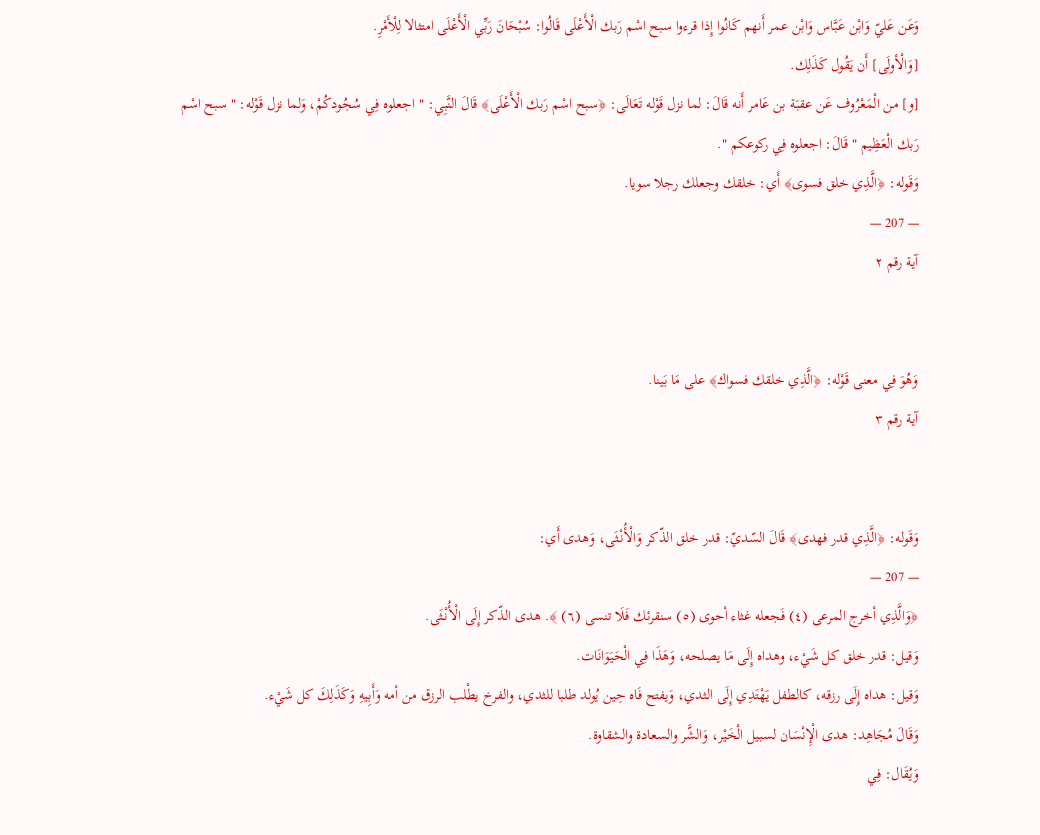وَعَن عَليّ وَابْن عَبَّاس وَابْن عمر أَنهم كَانُوا إِذا قرءوا سبح اسْم رَبك الْأَعْلَى قَالُوا: سُبْحَانَ رَبِّي الْأَعْلَى امتثالا لِلْأَمْرِ.
[وَالْأولَى] أَن يَقُول كَذَلِك.
[و] من الْمَعْرُوف عَن عقبَة بن عَامر أَنه قَالَ: لما نزل قَوْله تَعَالَى: ﴿سبح اسْم رَبك الْأَعْلَى﴾ قَالَ النَّبِي: " اجعلوه فِي سُجُودكُمْ، وَلما نزل قَوْله: " سبح اسْم رَبك الْعَظِيم " قَالَ: اجعلوه فِي ركوعكم ".
وَقَوله: ﴿الَّذِي خلق فسوى﴾ أَي: خلقك وجعلك رجلا سويا.
— 207 —
آية رقم ٢


وَهُوَ فِي معنى قَوْله: ﴿الَّذِي خلقك فسواك﴾ على مَا بَينا.
آية رقم ٣


وَقَوله: ﴿الَّذِي قدر فهدى﴾ قَالَ السّديّ: قدر خلق الذّكر وَالْأُنْثَى، وَهدى أَي:
— 207 —
﴿وَالَّذِي أخرج المرعى (٤) فَجعله غثاء أحوى (٥) سنقرئك فَلَا تنسى (٦) ﴾. هدى الذّكر إِلَى الْأُنْثَى.
وَقيل: قدر خلق كل شَيْء، وهداه إِلَى مَا يصلحه، وَهَذَا فِي الْحَيَوَانَات.
وَقيل: هداه إِلَى رزقه، كالطفل يَهْتَدِي إِلَى الثدي، وَيفتح فَاه حِين يُولد طلبا للثدي، والفرخ يطْلب الرزق من أمه وَأَبِيهِ وَكَذَلِكَ كل شَيْء.
وَقَالَ مُجَاهِد: هدى الْإِنْسَان لسبيل الْخَيْر، وَالشَّر والسعادة والشقاوة.
وَيُقَال: فِي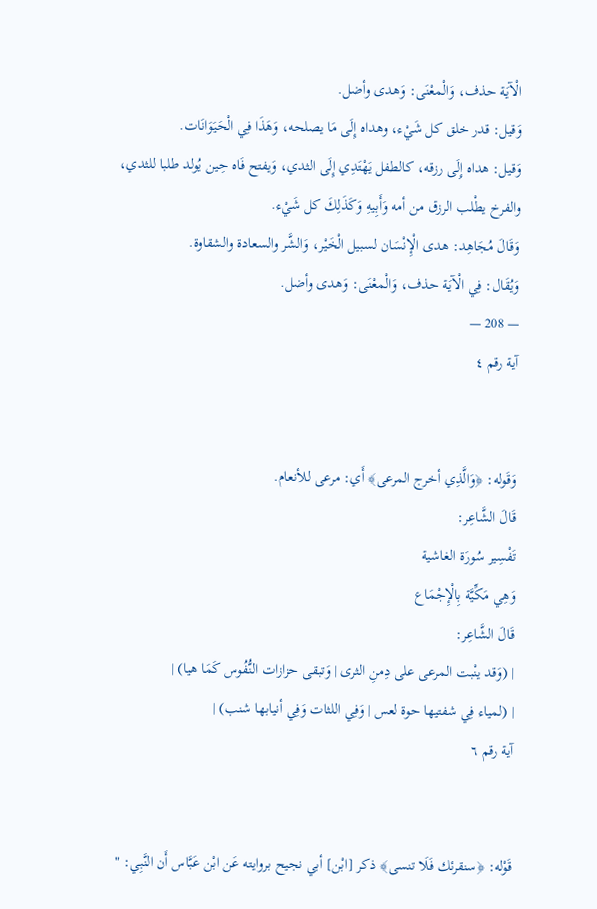الْآيَة حذف، وَالْمعْنَى: وَهدى وأضل.
وَقيل: قدر خلق كل شَيْء، وهداه إِلَى مَا يصلحه، وَهَذَا فِي الْحَيَوَانَات.
وَقيل: هداه إِلَى رزقه، كالطفل يَهْتَدِي إِلَى الثدي، وَيفتح فَاه حِين يُولد طلبا للثدي، والفرخ يطْلب الرزق من أمه وَأَبِيهِ وَكَذَلِكَ كل شَيْء.
وَقَالَ مُجَاهِد: هدى الْإِنْسَان لسبيل الْخَيْر، وَالشَّر والسعادة والشقاوة.
وَيُقَال: فِي الْآيَة حذف، وَالْمعْنَى: وَهدى وأضل.
— 208 —
آية رقم ٤


وَقَوله: ﴿وَالَّذِي أخرج المرعى﴾ أَي: مرعى للأنعام.
قَالَ الشَّاعِر:
تَفْسِير سُورَة الغاشية
وَهِي مَكِّيَّة بِالْإِجْمَاع
قَالَ الشَّاعِر:
| (وَقد ينْبت المرعى على دِمنِ الثرى | وَتبقى حزازات النُّفُوس كَمَا هيا) |
| (لمياء فِي شفتيها حوة لعس | وَفِي اللثات وَفِي أنيابها شنب) |
آية رقم ٦


قَوْله: ﴿سنقرئك فَلَا تنسى﴾ ذكر [ابْن] أبي نجيح بروايته عَن ابْن عَبَّاس أَن النَّبِي: "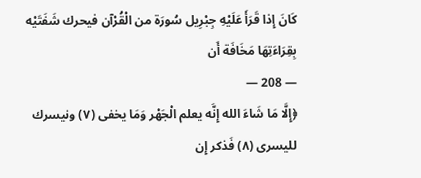كَانَ إِذا قَرَأَ عَلَيْهِ جِبْرِيل سُورَة من الْقُرْآن فيحرك شَفَتَيْه بِقِرَاءَتِهَا مَخَافَة أَن
— 208 —
﴿إِلَّا مَا شَاءَ الله إِنَّه يعلم الْجَهْر وَمَا يخفى (٧) ونيسرك لليسرى (٨) فَذكر إِن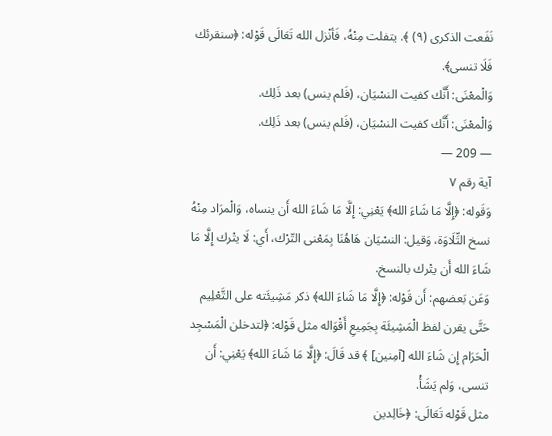نَفَعت الذكرى (٩) ﴾. يتفلت مِنْهُ، فَأنْزل الله تَعَالَى قَوْله: ﴿سنقرئك فَلَا تنسى﴾.
وَالْمعْنَى: أَنَّك كفيت النسْيَان، (فَلم ينس) بعد ذَلِك.
وَالْمعْنَى: أَنَّك كفيت النسْيَان، (فَلم ينس) بعد ذَلِك.
— 209 —
آية رقم ٧
وَقَوله: ﴿إِلَّا مَا شَاءَ الله﴾ يَعْنِي: إِلَّا مَا شَاءَ الله أَن ينساه، وَالْمرَاد مِنْهُ نسخ التِّلَاوَة، وَقيل: النسْيَان هَاهُنَا بِمَعْنى التّرْك، أَي: لَا يتْرك إِلَّا مَا شَاءَ الله أَن يتْرك بالنسخ.
وَعَن بَعضهم: أَن قَوْله: ﴿إِلَّا مَا شَاءَ الله﴾ ذكر مَشِيئَته على التَّعْلِيم حَتَّى يقرن لفظ الْمَشِيئَة بِجَمِيعِ أَقْوَاله مثل قَوْله: ﴿لتدخلن الْمَسْجِد الْحَرَام إِن شَاءَ الله [آمِنين] ﴾ قد قَالَ: ﴿إِلَّا مَا شَاءَ الله﴾ يَعْنِي: أَن تنسى، وَلم يَشَأْ.
مثل قَوْله تَعَالَى: ﴿خَالِدين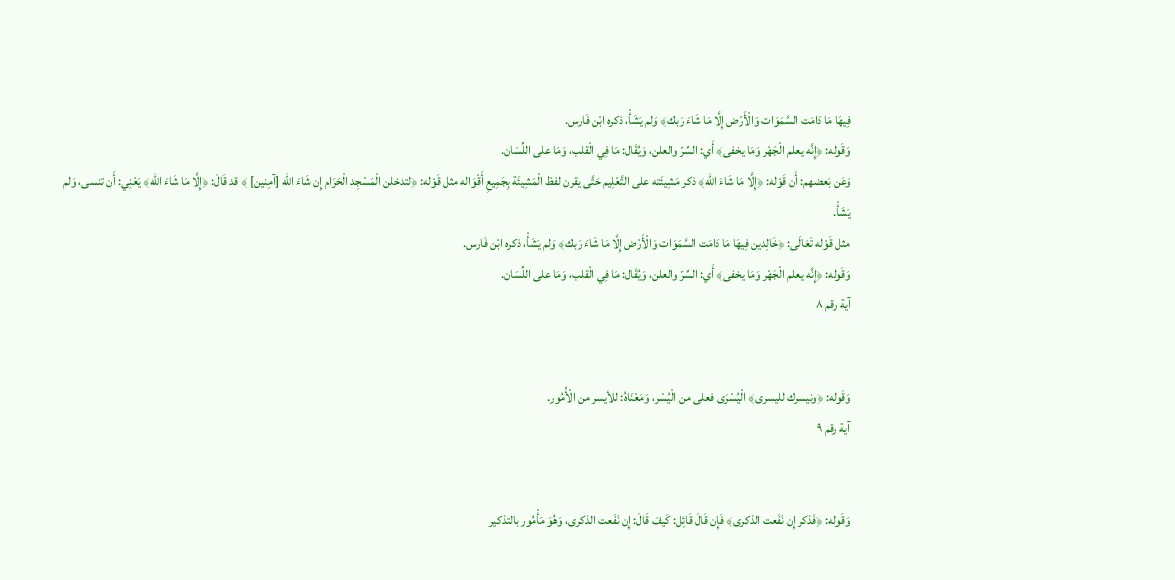فِيهَا مَا دَامَت السَّمَوَات وَالْأَرْض إِلَّا مَا شَاءَ رَبك﴾ وَلم يَشَأْ، ذكره ابْن فَارس.
وَقَوله: ﴿إِنَّه يعلم الْجَهْر وَمَا يخفى﴾ أَي: السِّرّ والعلن، وَيُقَال: مَا فِي الْقلب، وَمَا على اللِّسَان.
وَعَن بَعضهم: أَن قَوْله: ﴿إِلَّا مَا شَاءَ الله﴾ ذكر مَشِيئَته على التَّعْلِيم حَتَّى يقرن لفظ الْمَشِيئَة بِجَمِيعِ أَقْوَاله مثل قَوْله: ﴿لتدخلن الْمَسْجِد الْحَرَام إِن شَاءَ الله [آمِنين] ﴾ قد قَالَ: ﴿إِلَّا مَا شَاءَ الله﴾ يَعْنِي: أَن تنسى، وَلم يَشَأْ.
مثل قَوْله تَعَالَى: ﴿خَالِدين فِيهَا مَا دَامَت السَّمَوَات وَالْأَرْض إِلَّا مَا شَاءَ رَبك﴾ وَلم يَشَأْ، ذكره ابْن فَارس.
وَقَوله: ﴿إِنَّه يعلم الْجَهْر وَمَا يخفى﴾ أَي: السِّرّ والعلن، وَيُقَال: مَا فِي الْقلب، وَمَا على اللِّسَان.
آية رقم ٨


وَقَوله: ﴿ونيسرك لليسرى﴾ الْيُسْرَى فعلى من الْيُسْر، وَمَعْنَاهُ: للأيسر من الْأُمُور.
آية رقم ٩


وَقَوله: ﴿فَذكر إِن نَفَعت الذكرى﴾ فَإِن قَالَ قَائِل: كَيفَ قَالَ: إِن نَفَعت الذكرى، وَهُوَ مَأْمُور بالتذكير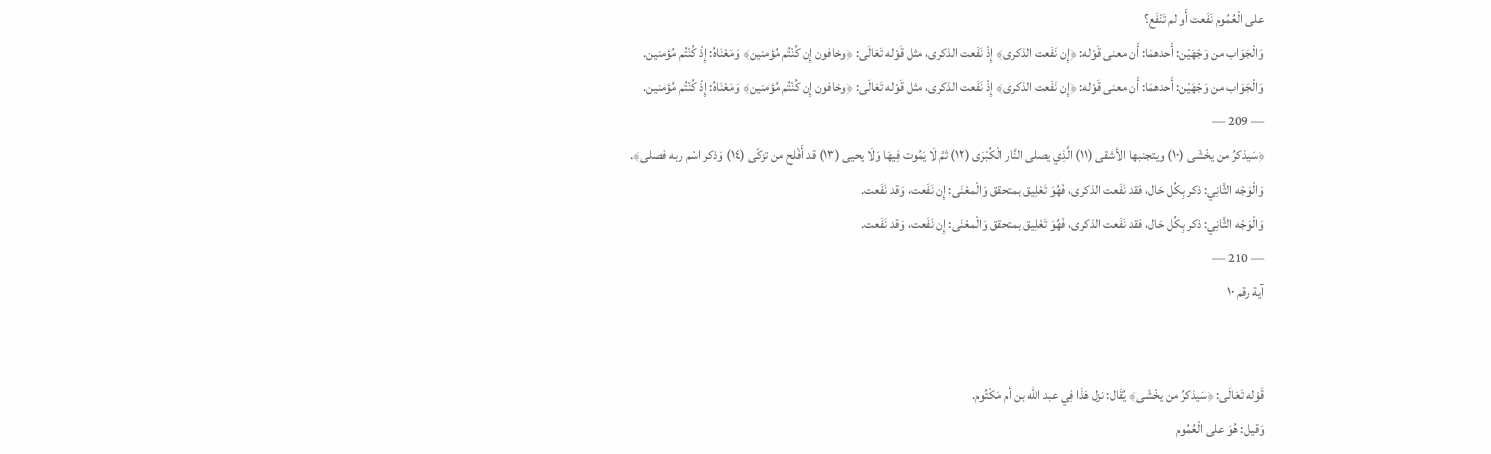على الْعُمُوم نَفَعت أَو لم تَنْفَع؟
وَالْجَوَاب من وَجْهَيْن: أَحدهمَا: أَن معنى قَوْله: ﴿إِن نَفَعت الذكرى﴾ إِذْ نَفَعت الذكرى، مثل قَوْله تَعَالَى: ﴿وخافون إِن كُنْتُم مُؤمنين﴾ وَمَعْنَاهُ: إِذْ كُنْتُم مُؤمنين.
وَالْجَوَاب من وَجْهَيْن: أَحدهمَا: أَن معنى قَوْله: ﴿إِن نَفَعت الذكرى﴾ إِذْ نَفَعت الذكرى، مثل قَوْله تَعَالَى: ﴿وخافون إِن كُنْتُم مُؤمنين﴾ وَمَعْنَاهُ: إِذْ كُنْتُم مُؤمنين.
— 209 —
﴿سَيذكرُ من يخْشَى (١٠) ويتجنبها الأشقى (١١) الَّذِي يصلى النَّار الْكُبْرَى (١٢) ثمَّ لَا يَمُوت فِيهَا وَلَا يحيى (١٣) قد أَفْلح من تزكّى (١٤) وَذكر اسْم ربه فصلى﴾.
وَالْوَجْه الثَّانِي: ذكر بِكُل حَال، فقد نَفَعت الذكرى، فَهُوَ تَعْلِيق بمتحقق وَالْمعْنَى: إِن نَفَعت، وَقد نَفَعت.
وَالْوَجْه الثَّانِي: ذكر بِكُل حَال، فقد نَفَعت الذكرى، فَهُوَ تَعْلِيق بمتحقق وَالْمعْنَى: إِن نَفَعت، وَقد نَفَعت.
— 210 —
آية رقم ١٠


قَوْله تَعَالَى: ﴿سَيذكرُ من يخْشَى﴾ يُقَال: نزل هَذَا فِي عبد الله بن أم مَكْتُوم.
وَقيل: هُوَ على الْعُمُوم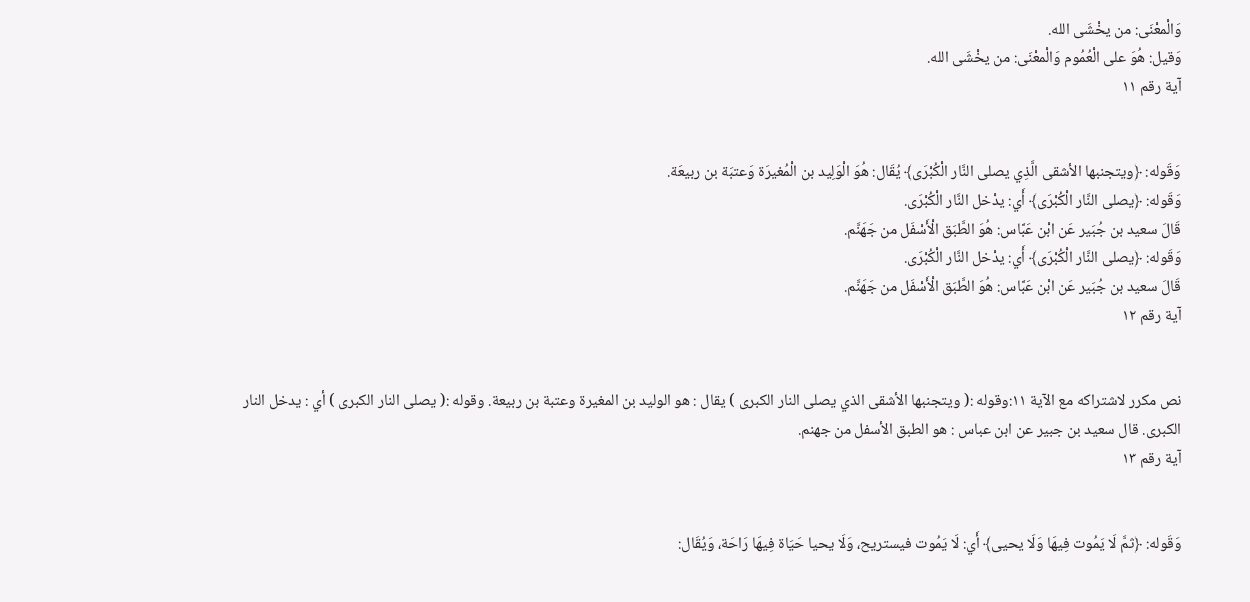وَالْمعْنَى: من يخْشَى الله.
وَقيل: هُوَ على الْعُمُوم وَالْمعْنَى: من يخْشَى الله.
آية رقم ١١


وَقَوله: ﴿ويتجنبها الأشقى الَّذِي يصلى النَّار الْكُبْرَى﴾ يُقَال: هُوَ الْوَلِيد بن الْمُغيرَة وَعتبَة بن ربيعَة.
وَقَوله: ﴿يصلى النَّار الْكُبْرَى﴾ أَي: يدْخل النَّار الْكُبْرَى.
قَالَ سعيد بن جُبَير عَن ابْن عَبَّاس: هُوَ الطَّبَق الْأَسْفَل من جَهَنَّم.
وَقَوله: ﴿يصلى النَّار الْكُبْرَى﴾ أَي: يدْخل النَّار الْكُبْرَى.
قَالَ سعيد بن جُبَير عَن ابْن عَبَّاس: هُوَ الطَّبَق الْأَسْفَل من جَهَنَّم.
آية رقم ١٢


نص مكرر لاشتراكه مع الآية ١١:وقوله :( ويتجنبها الأشقى الذي يصلى النار الكبرى ) يقال : هو الوليد بن المغيرة وعتبة بن ربيعة. وقوله :( يصلى النار الكبرى ) أي : يدخل النار الكبرى. قال سعيد بن جبير عن ابن عباس : هو الطبق الأسفل من جهنم.
آية رقم ١٣


وَقَوله: ﴿ثمَّ لَا يَمُوت فِيهَا وَلَا يحيى﴾ أَي: لَا يَمُوت فيستريح، وَلَا يحيا حَيَاة فِيهَا رَاحَة، وَيُقَال: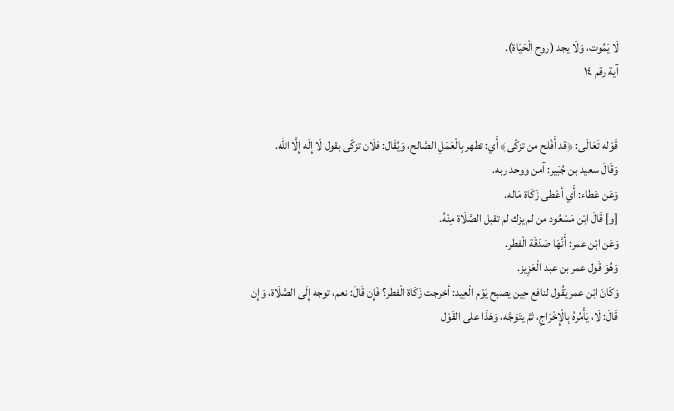لَا يَمُوت، وَلَا يجد (روح الْحَيَاة).
آية رقم ١٤


قَوْله تَعَالَى: ﴿قد أَفْلح من تزكّى﴾ أَي: تطهر بِالْعَمَلِ الصَّالح، وَيُقَال: فلَان تزكّى بقول لَا إِلَه إِلَّا الله.
وَقَالَ سعيد بن جُبَير: آمن ووحد ربه.
وَعَن عَطاء: أَي أعْطى زَكَاة مَاله.
[و] قَالَ ابْن مَسْعُود من لم يزك لم تقبل الصَّلَاة مِنْهُ.
وَعَن ابْن عمر: أَنَّهَا صَدَقَة الْفطر.
وَهُوَ قَول عمر بن عبد الْعَزِيز.
وَكَانَ ابْن عمر يَقُول لنافع حِين يصبح يَوْم الْعِيد: أخرجت زَكَاة الْفطر؟ فَإِن قَالَ: نعم، توجه إِلَى الصَّلَاة، وَإِن قَالَ: لَا، يَأْمُرهُ بِالْإِخْرَاجِ، ثمَّ يتَوَجَّه، وَهَذَا على القَوْل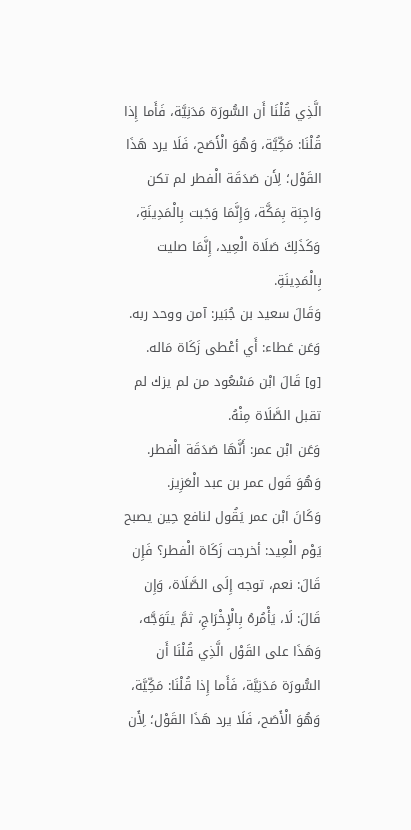الَّذِي قُلْنَا أَن السُّورَة مَدَنِيَّة، فَأَما إِذا قُلْنَا: مَكِّيَّة، وَهُوَ الْأَصَح، فَلَا يرد هَذَا القَوْل؛ لِأَن صَدَقَة الْفطر لم تكن وَاجِبَة بِمَكَّة، وَإِنَّمَا وَجَبت بِالْمَدِينَةِ، وَكَذَلِكَ صَلَاة الْعِيد، إِنَّمَا صليت بِالْمَدِينَةِ.
وَقَالَ سعيد بن جُبَير: آمن ووحد ربه.
وَعَن عَطاء: أَي أعْطى زَكَاة مَاله.
[و] قَالَ ابْن مَسْعُود من لم يزك لم تقبل الصَّلَاة مِنْهُ.
وَعَن ابْن عمر: أَنَّهَا صَدَقَة الْفطر.
وَهُوَ قَول عمر بن عبد الْعَزِيز.
وَكَانَ ابْن عمر يَقُول لنافع حِين يصبح يَوْم الْعِيد: أخرجت زَكَاة الْفطر؟ فَإِن قَالَ: نعم، توجه إِلَى الصَّلَاة، وَإِن قَالَ: لَا، يَأْمُرهُ بِالْإِخْرَاجِ، ثمَّ يتَوَجَّه، وَهَذَا على القَوْل الَّذِي قُلْنَا أَن السُّورَة مَدَنِيَّة، فَأَما إِذا قُلْنَا: مَكِّيَّة، وَهُوَ الْأَصَح، فَلَا يرد هَذَا القَوْل؛ لِأَن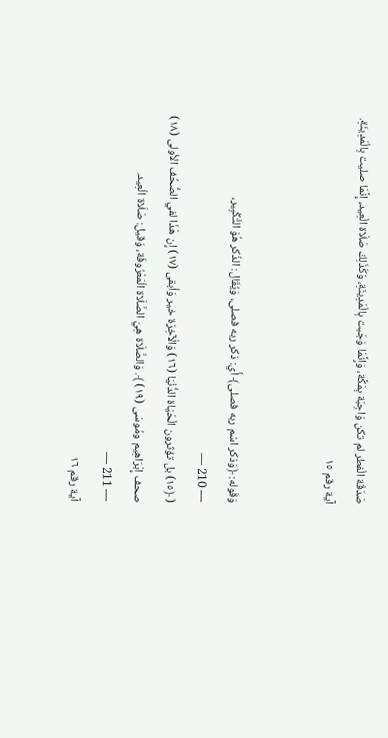صَدَقَة الْفطر لم تكن وَاجِبَة بِمَكَّة، وَإِنَّمَا وَجَبت بِالْمَدِينَةِ، وَكَذَلِكَ صَلَاة الْعِيد، إِنَّمَا صليت بِالْمَدِينَةِ.
آية رقم ١٥


وَقَوله: ﴿وَذكر اسْم ربه فصلى﴾ أَي: ذكر ربه فصلى، وَيُقَال: الذّكر هُوَ التَّكْبِير،
— 210 —
( ﴿١٥) بل تؤثرون الْحَيَاة الدُّنْيَا (١٦) وَالْآخِرَة خير وَأبقى (١٧) إِن هَذَا لفي الصُّحُف الأولى (١٨) صحف إِبْرَاهِيم ومُوسَى (١٩) ﴾. وَالصَّلَاة هِيَ الصَّلَاة الْمَعْرُوفَة، وَقيل: صَلَاة الْعِيد.
— 211 —
آية رقم ١٦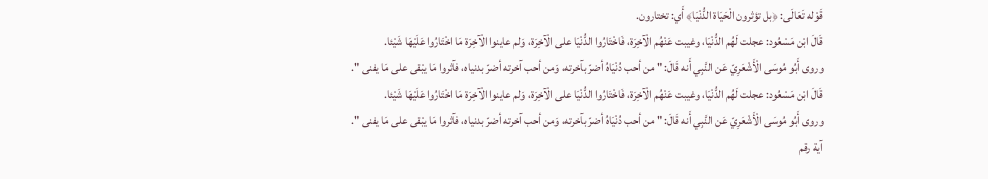قَوْله تَعَالَى: ﴿بل تؤثرون الْحَيَاة الدُّنْيَا﴾ أَي: تختارون.
قَالَ ابْن مَسْعُود: عجلت لَهُم الدُّنْيَا، وغيبت عَنْهُم الْآخِرَة، فَاخْتَارُوا الدُّنْيَا على الْآخِرَة، وَلم عاينوا الْآخِرَة مَا اخْتَارُوا عَلَيْهَا شَيْئا.
وروى أَبُو مُوسَى الْأَشْعَرِيّ عَن النَّبِي أَنه قَالَ: " من أحب دُنْيَاهُ أضرّ بآخرته، وَمن أحب آخرته أضرّ بدنياه، فآثروا مَا يبْقى على مَا يفنى ".
قَالَ ابْن مَسْعُود: عجلت لَهُم الدُّنْيَا، وغيبت عَنْهُم الْآخِرَة، فَاخْتَارُوا الدُّنْيَا على الْآخِرَة، وَلم عاينوا الْآخِرَة مَا اخْتَارُوا عَلَيْهَا شَيْئا.
وروى أَبُو مُوسَى الْأَشْعَرِيّ عَن النَّبِي أَنه قَالَ: " من أحب دُنْيَاهُ أضرّ بآخرته، وَمن أحب آخرته أضرّ بدنياه، فآثروا مَا يبْقى على مَا يفنى ".
آية رقم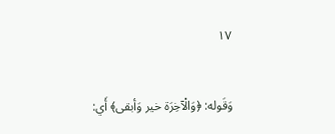١٧


وَقَوله: ﴿وَالْآخِرَة خير وَأبقى﴾ أَي: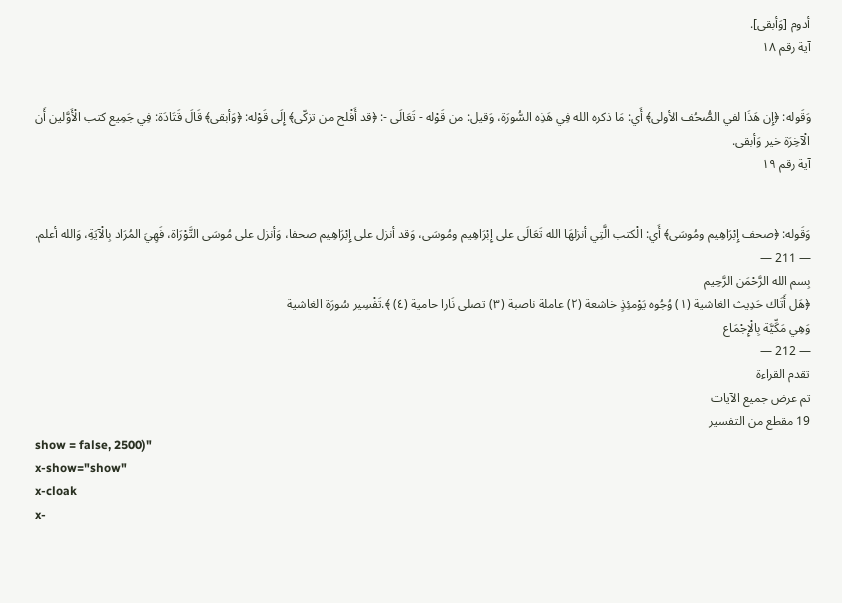أدوم [وَأبقى].
آية رقم ١٨


وَقَوله: ﴿إِن هَذَا لفي الصُّحُف الأولى﴾ أَي: مَا ذكره الله فِي هَذِه السُّورَة، وَقيل: من قَوْله - تَعَالَى -: ﴿قد أَفْلح من تزكّى﴾ إِلَى قَوْله: ﴿وَأبقى﴾ قَالَ قَتَادَة: فِي جَمِيع كتب الْأَوَّلين أَن الْآخِرَة خير وَأبقى.
آية رقم ١٩


وَقَوله: ﴿صحف إِبْرَاهِيم ومُوسَى﴾ أَي: الْكتب الَّتِي أنزلهَا الله تَعَالَى على إِبْرَاهِيم ومُوسَى، وَقد أنزل على إِبْرَاهِيم صحفا، وَأنزل على مُوسَى التَّوْرَاة، فَهِيَ المُرَاد بِالْآيَةِ، وَالله أعلم.
— 211 —
بِسم الله الرَّحْمَن الرَّحِيم
﴿هَل أَتَاك حَدِيث الغاشية (١) وُجُوه يَوْمئِذٍ خاشعة (٢) عاملة ناصبة (٣) تصلى نَارا حامية (٤) ﴾.تَفْسِير سُورَة الغاشية
وَهِي مَكِّيَّة بِالْإِجْمَاع
— 212 —
تقدم القراءة
تم عرض جميع الآيات
19 مقطع من التفسير
show = false, 2500)"
x-show="show"
x-cloak
x-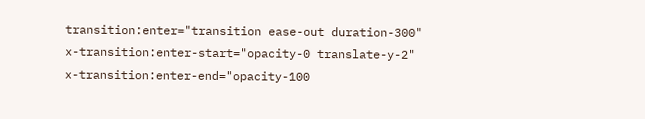transition:enter="transition ease-out duration-300"
x-transition:enter-start="opacity-0 translate-y-2"
x-transition:enter-end="opacity-100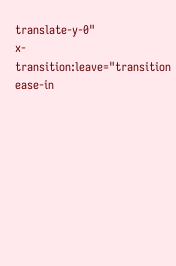translate-y-0"
x-transition:leave="transition ease-in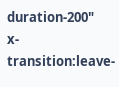duration-200"
x-transition:leave-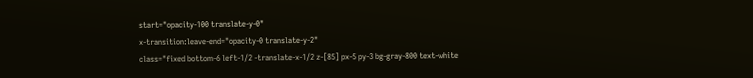start="opacity-100 translate-y-0"
x-transition:leave-end="opacity-0 translate-y-2"
class="fixed bottom-6 left-1/2 -translate-x-1/2 z-[85] px-5 py-3 bg-gray-800 text-white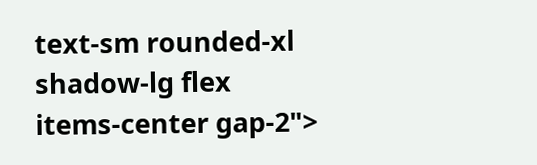text-sm rounded-xl shadow-lg flex items-center gap-2">